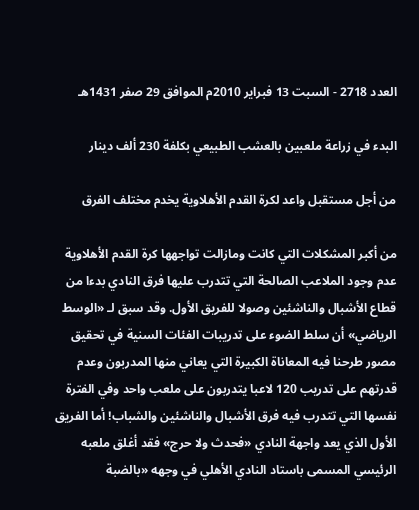العدد 2718 - السبت 13 فبراير 2010م الموافق 29 صفر 1431هـ

البدء في زراعة ملعبين بالعشب الطبيعي بكلفة 230 ألف دينار

من أجل مستقبل واعد لكرة القدم الأهلاوية يخدم مختلف الفرق

من أكبر المشكلات التي كانت ومازالت تواجهها كرة القدم الأهلاوية عدم وجود الملاعب الصالحة التي تتدرب عليها فرق النادي بدءا من قطاع الأشبال والناشئين وصولا للفريق الأول. وقد سبق لـ «الوسط الرياضي» أن سلط الضوء على تدريبات الفئات السنية في تحقيق مصور طرحنا فيه المعاناة الكبيرة التي يعاني منها المدربون وعدم قدرتهم على تدريب 120 لاعبا يتدربون على ملعب واحد وفي الفترة نفسها التي تتدرب فيه فرق الأشبال والناشئين والشباب! أما الفريق الأول الذي يعد واجهة النادي «فحدث ولا حرج» فقد أغلق ملعبه الرئيسي المسمى باستاد النادي الأهلي في وجهه «بالضبة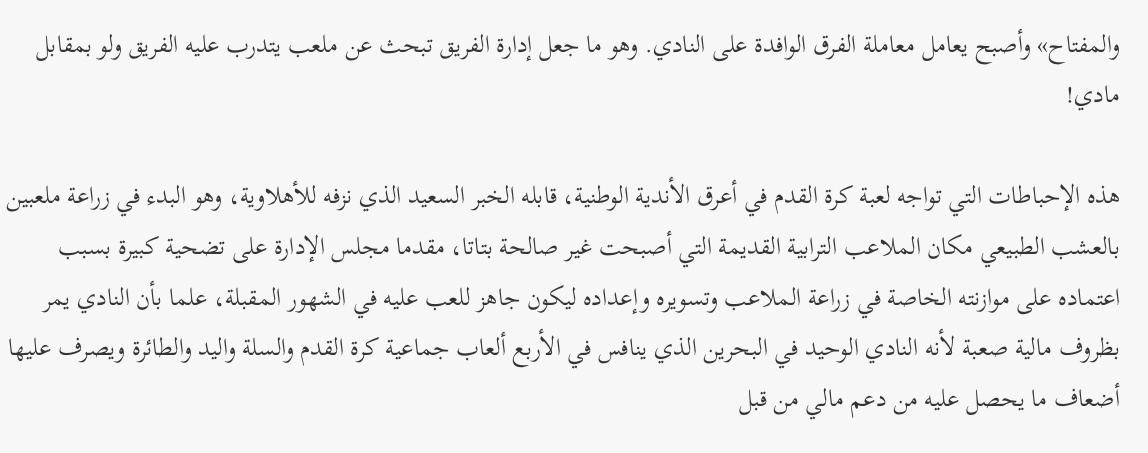والمفتاح» وأصبح يعامل معاملة الفرق الوافدة على النادي. وهو ما جعل إدارة الفريق تبحث عن ملعب يتدرب عليه الفريق ولو بمقابل مادي!

هذه الإحباطات التي تواجه لعبة كرة القدم في أعرق الأندية الوطنية، قابله الخبر السعيد الذي نزفه للأهلاوية، وهو البدء في زراعة ملعبين بالعشب الطبيعي مكان الملاعب الترابية القديمة التي أصبحت غير صالحة بتاتا، مقدما مجلس الإدارة على تضحية كبيرة بسبب اعتماده على موازنته الخاصة في زراعة الملاعب وتسويره وإعداده ليكون جاهز للعب عليه في الشهور المقبلة، علما بأن النادي يمر بظروف مالية صعبة لأنه النادي الوحيد في البحرين الذي ينافس في الأربع ألعاب جماعية كرة القدم والسلة واليد والطائرة ويصرف عليها أضعاف ما يحصل عليه من دعم مالي من قبل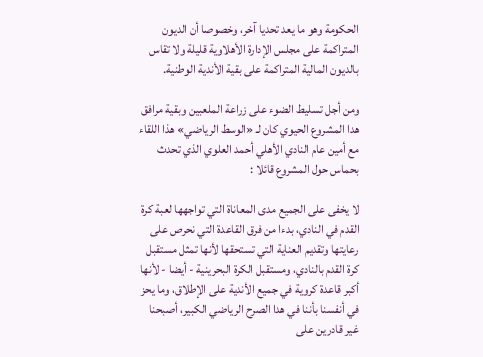الحكومة وهو ما يعد تحديا آخر، وخصوصا أن الديون المتراكمة على مجلس الإدارة الأهلاوية قليلة ولا تقاس بالديون المالية المتراكمة على بقية الأندية الوطنية.

ومن أجل تسليط الضوء على زراعة الملعبين وبقية مرافق هدا المشروع الحيوي كان لـ «الوسط الرياضي» هذا اللقاء مع أمين عام النادي الأهلي أحمد العلوي الذي تحدث بحماس حول المشروع قائلا :

لا يخفى على الجميع مدى المعاناة التي تواجهها لعبة كرة القدم في النادي، بدءا من فرق القاعدة التي نحرص على رعايتها وتقديم العناية التي تستحقها لأنها تمثل مستقبل كرة القدم بالنادي، ومستقبل الكرة البحرينية - أيضا - لأنها أكبر قاعدة كروية في جميع الأندية على الإطلاق، وما يحز في أنفسنا بأننا في هدا الصرح الرياضي الكبير، أصبحنا غير قادرين على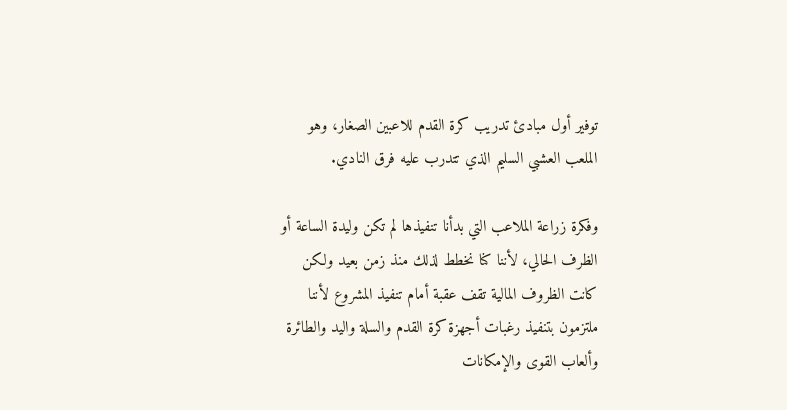توفير أول مبادئ تدريب كرة القدم للاعبين الصغار، وهو الملعب العشبي السليم الذي تتدرب عليه فرق النادي.

وفكرة زراعة الملاعب التي بدأنا تنفيذها لم تكن وليدة الساعة أو الظرف الحالي، لأننا كنا نخطط لذلك منذ زمن بعيد ولكن كانت الظروف المالية تقف عقبة أمام تنفيذ المشروع لأننا ملتزمون بتنفيذ رغبات أجهزة كرة القدم والسلة واليد والطائرة وألعاب القوى والإمكانات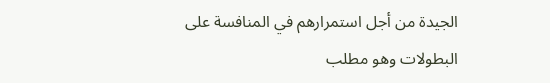الجيدة من أجل استمرارهم في المنافسة على البطولات وهو مطلب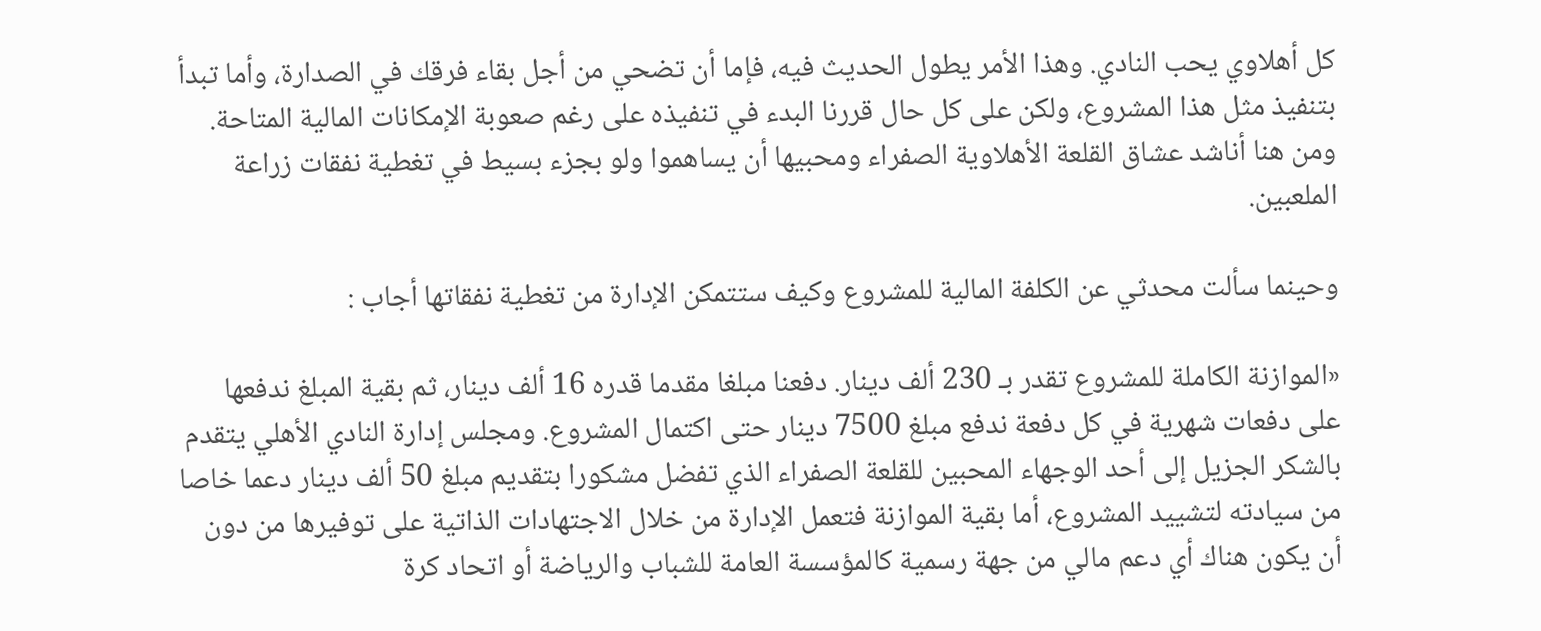كل أهلاوي يحب النادي. وهذا الأمر يطول الحديث فيه، فإما أن تضحي من أجل بقاء فرقك في الصدارة، وأما تبدأ بتنفيذ مثل هذا المشروع، ولكن على كل حال قررنا البدء في تنفيذه على رغم صعوبة الإمكانات المالية المتاحة. ومن هنا أناشد عشاق القلعة الأهلاوية الصفراء ومحبيها أن يساهموا ولو بجزء بسيط في تغطية نفقات زراعة الملعبين.

وحينما سألت محدثي عن الكلفة المالية للمشروع وكيف ستتمكن الإدارة من تغطية نفقاتها أجاب :

«الموازنة الكاملة للمشروع تقدر بـ 230 ألف دينار. دفعنا مبلغا مقدما قدره 16 ألف دينار، ثم بقية المبلغ ندفعها على دفعات شهرية في كل دفعة ندفع مبلغ 7500 دينار حتى اكتمال المشروع. ومجلس إدارة النادي الأهلي يتقدم بالشكر الجزيل إلى أحد الوجهاء المحبين للقلعة الصفراء الذي تفضل مشكورا بتقديم مبلغ 50 ألف دينار دعما خاصا من سيادته لتشييد المشروع، أما بقية الموازنة فتعمل الإدارة من خلال الاجتهادات الذاتية على توفيرها من دون أن يكون هناك أي دعم مالي من جهة رسمية كالمؤسسة العامة للشباب والرياضة أو اتحاد كرة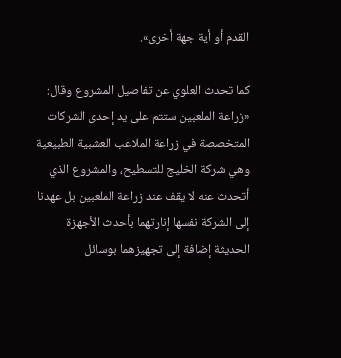القدم أو أية جهة أخرى».

كما تحدث العلوي عن تفاصيل المشروع وقال: «زراعة الملعبين ستتم على يد إحدى الشركات المتخصصة في زراعة الملاعب العشبية الطبيعية وهي شركة الخليج للتسطيح، والمشروع الذي أتحدث عنه لا يقف عند زراعة الملعبين بل عهدنا إلى الشركة نفسها إنارتهما بأحدث الأجهزة الحديثة إضافة إلى تجهيزهما بوسائل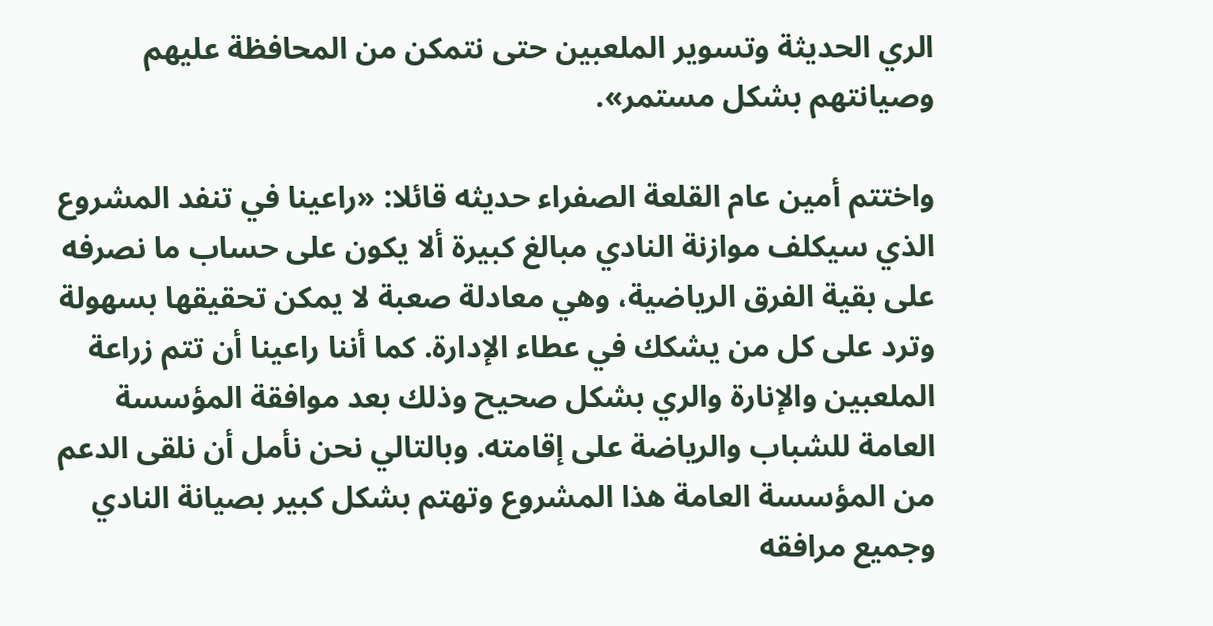الري الحديثة وتسوير الملعبين حتى نتمكن من المحافظة عليهم وصيانتهم بشكل مستمر».

واختتم أمين عام القلعة الصفراء حديثه قائلا: «راعينا في تنفد المشروع الذي سيكلف موازنة النادي مبالغ كبيرة ألا يكون على حساب ما نصرفه على بقية الفرق الرياضية، وهي معادلة صعبة لا يمكن تحقيقها بسهولة وترد على كل من يشكك في عطاء الإدارة. كما أننا راعينا أن تتم زراعة الملعبين والإنارة والري بشكل صحيح وذلك بعد موافقة المؤسسة العامة للشباب والرياضة على إقامته. وبالتالي نحن نأمل أن نلقى الدعم من المؤسسة العامة هذا المشروع وتهتم بشكل كبير بصيانة النادي وجميع مرافقه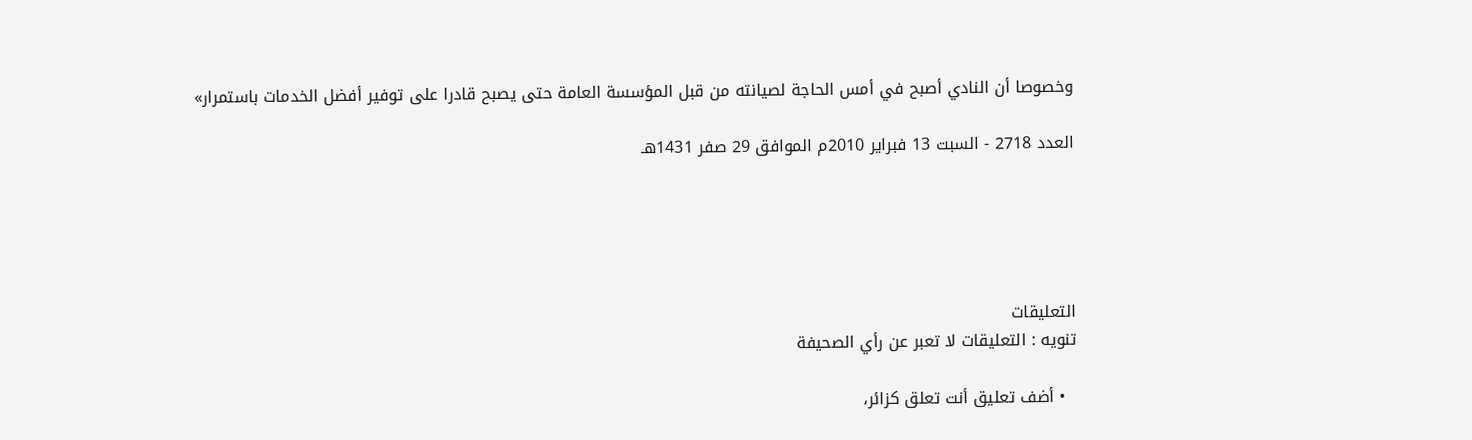وخصوصا أن النادي أصبح في أمس الحاجة لصيانته من قبل المؤسسة العامة حتى يصبح قادرا على توفير أفضل الخدمات باستمرار»

العدد 2718 - السبت 13 فبراير 2010م الموافق 29 صفر 1431هـ





التعليقات
تنويه : التعليقات لا تعبر عن رأي الصحيفة

  • أضف تعليق أنت تعلق كزائر،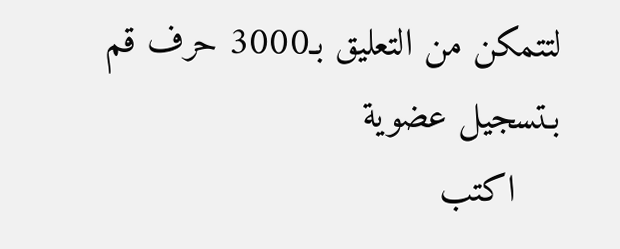لتتمكن من التعليق بـ3000 حرف قم بـتسجيل عضوية
    اكتب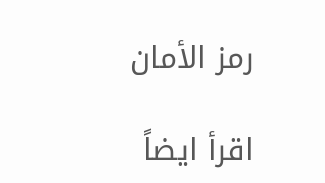رمز الأمان

اقرأ ايضاً